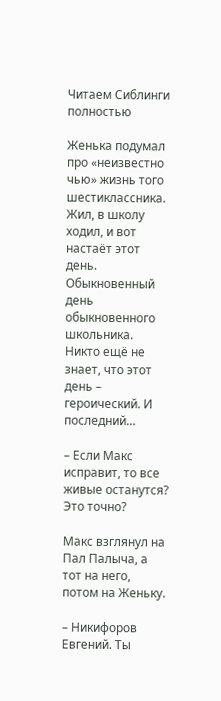Читаем Сиблинги полностью

Женька подумал про «неизвестно чью» жизнь того шестиклассника. Жил, в школу ходил, и вот настаёт этот день. Обыкновенный день обыкновенного школьника. Никто ещё не знает, что этот день – героический. И последний…

– Если Макс исправит, то все живые останутся? Это точно?

Макс взглянул на Пал Палыча, а тот на него, потом на Женьку.

– Никифоров Евгений. Ты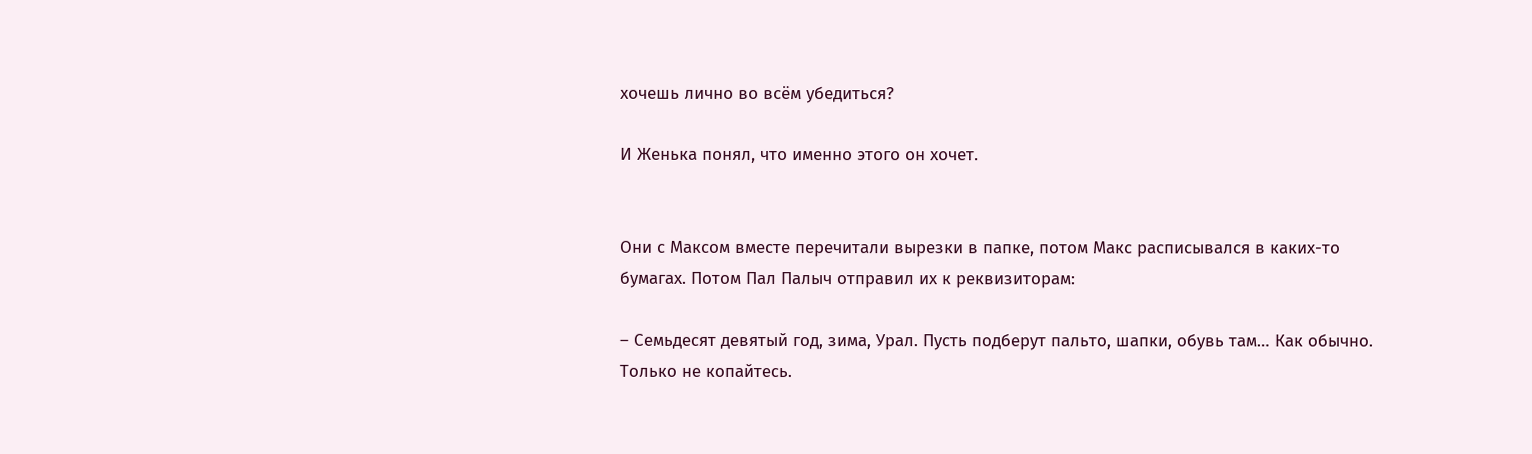хочешь лично во всём убедиться?

И Женька понял, что именно этого он хочет.


Они с Максом вместе перечитали вырезки в папке, потом Макс расписывался в каких-то бумагах. Потом Пал Палыч отправил их к реквизиторам:

– Семьдесят девятый год, зима, Урал. Пусть подберут пальто, шапки, обувь там… Как обычно. Только не копайтесь.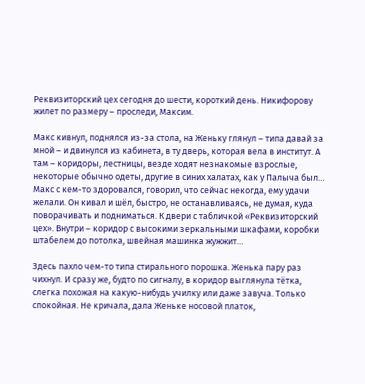Реквизиторский цех сегодня до шести, короткий день. Никифорову жилет по размеру – проследи, Максим.

Макс кивнул, поднялся из-за стола, на Женьку глянул – типа давай за мной – и двинулся из кабинета, в ту дверь, которая вела в институт. А там – коридоры, лестницы, везде ходят незнакомые взрослые, некоторые обычно одеты, другие в синих халатах, как у Палыча был… Макс с кем-то здоровался, говорил, что сейчас некогда, ему удачи желали. Он кивал и шёл, быстро, не останавливаясь, не думая, куда поворачивать и подниматься. К двери с табличкой «Реквизиторский цех». Внутри – коридор с высокими зеркальными шкафами, коробки штабелем до потолка, швейная машинка жужжит…

Здесь пахло чем-то типа стирального порошка. Женька пару раз чихнул. И сразу же, будто по сигналу, в коридор выглянула тётка, слегка похожая на какую-нибудь училку или даже завуча. Только спокойная. Не кричала, дала Женьке носовой платок,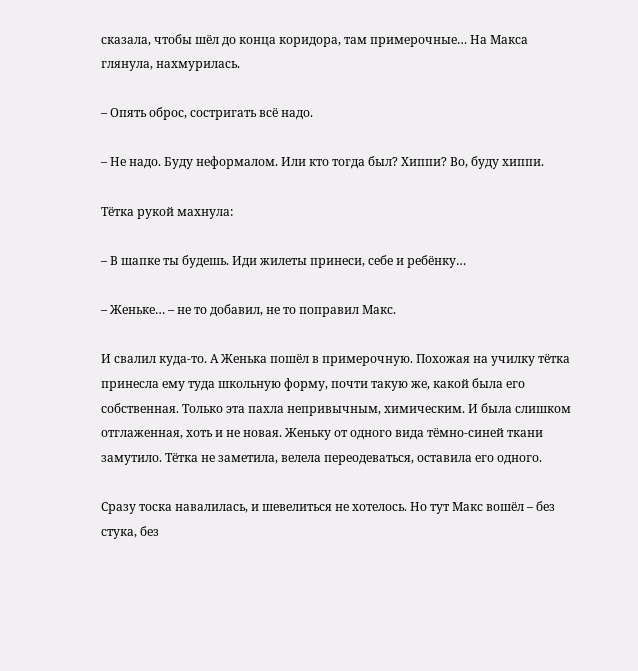сказала, чтобы шёл до конца коридора, там примерочные… На Макса глянула, нахмурилась.

– Опять оброс, состригать всё надо.

– Не надо. Буду неформалом. Или кто тогда был? Хиппи? Во, буду хиппи.

Тётка рукой махнула:

– В шапке ты будешь. Иди жилеты принеси, себе и ребёнку…

– Женьке… – не то добавил, не то поправил Макс.

И свалил куда-то. А Женька пошёл в примерочную. Похожая на училку тётка принесла ему туда школьную форму, почти такую же, какой была его собственная. Только эта пахла непривычным, химическим. И была слишком отглаженная, хоть и не новая. Женьку от одного вида тёмно-синей ткани замутило. Тётка не заметила, велела переодеваться, оставила его одного.

Сразу тоска навалилась, и шевелиться не хотелось. Но тут Макс вошёл – без стука, без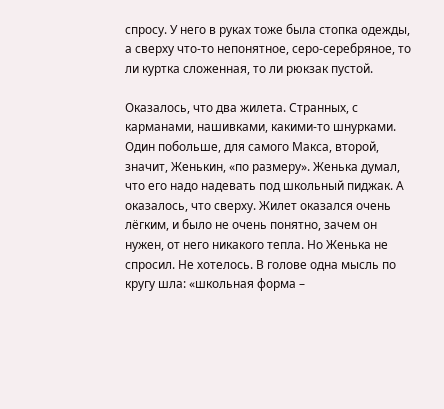спросу. У него в руках тоже была стопка одежды, а сверху что-то непонятное, серо-серебряное, то ли куртка сложенная, то ли рюкзак пустой.

Оказалось, что два жилета. Странных, с карманами, нашивками, какими-то шнурками. Один побольше, для самого Макса, второй, значит, Женькин, «по размеру». Женька думал, что его надо надевать под школьный пиджак. А оказалось, что сверху. Жилет оказался очень лёгким, и было не очень понятно, зачем он нужен, от него никакого тепла. Но Женька не спросил. Не хотелось. В голове одна мысль по кругу шла: «школьная форма –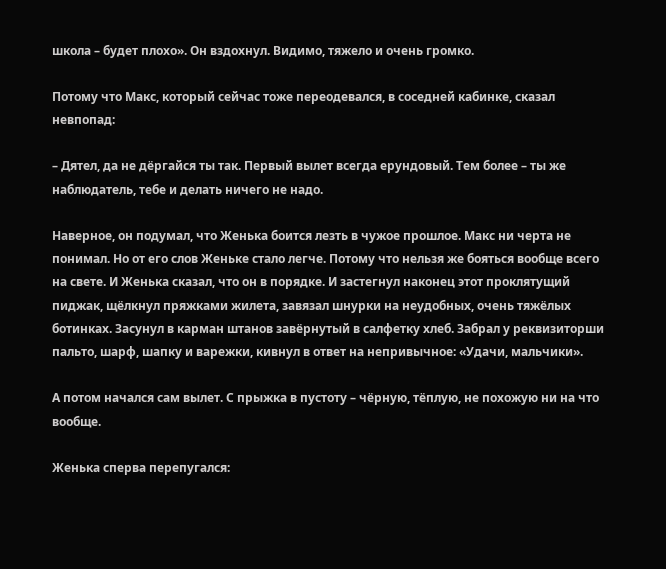школа – будет плохо». Он вздохнул. Видимо, тяжело и очень громко.

Потому что Макс, который сейчас тоже переодевался, в соседней кабинке, сказал невпопад:

– Дятел, да не дёргайся ты так. Первый вылет всегда ерундовый. Тем более – ты же наблюдатель, тебе и делать ничего не надо.

Наверное, он подумал, что Женька боится лезть в чужое прошлое. Макс ни черта не понимал. Но от его слов Женьке стало легче. Потому что нельзя же бояться вообще всего на свете. И Женька сказал, что он в порядке. И застегнул наконец этот проклятущий пиджак, щёлкнул пряжками жилета, завязал шнурки на неудобных, очень тяжёлых ботинках. Засунул в карман штанов завёрнутый в салфетку хлеб. Забрал у реквизиторши пальто, шарф, шапку и варежки, кивнул в ответ на непривычное: «Удачи, мальчики».

А потом начался сам вылет. С прыжка в пустоту – чёрную, тёплую, не похожую ни на что вообще.

Женька сперва перепугался: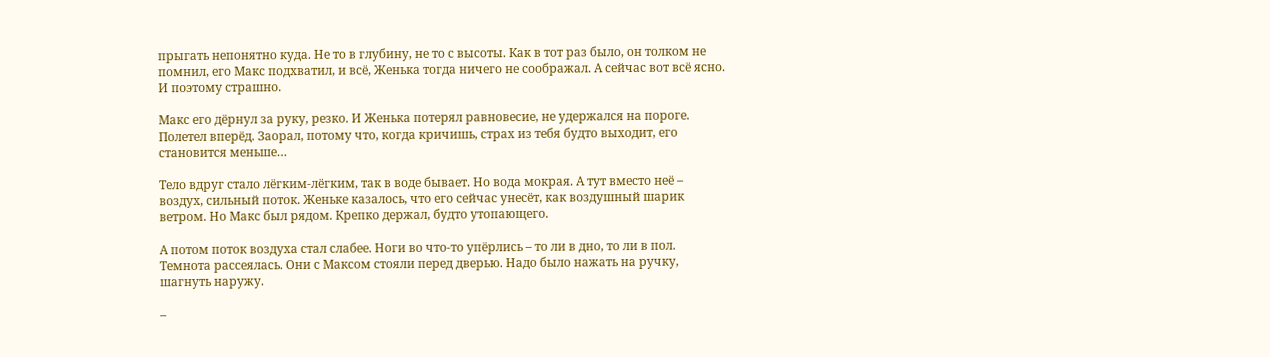прыгать непонятно куда. Не то в глубину, не то с высоты. Как в тот раз было, он толком не помнил, его Макс подхватил, и всё, Женька тогда ничего не соображал. А сейчас вот всё ясно. И поэтому страшно.

Макс его дёрнул за руку, резко. И Женька потерял равновесие, не удержался на пороге. Полетел вперёд. Заорал, потому что, когда кричишь, страх из тебя будто выходит, его становится меньше…

Тело вдруг стало лёгким-лёгким, так в воде бывает. Но вода мокрая. А тут вместо неё – воздух, сильный поток. Женьке казалось, что его сейчас унесёт, как воздушный шарик ветром. Но Макс был рядом. Крепко держал, будто утопающего.

А потом поток воздуха стал слабее. Ноги во что-то упёрлись – то ли в дно, то ли в пол. Темнота рассеялась. Они с Максом стояли перед дверью. Надо было нажать на ручку, шагнуть наружу.

–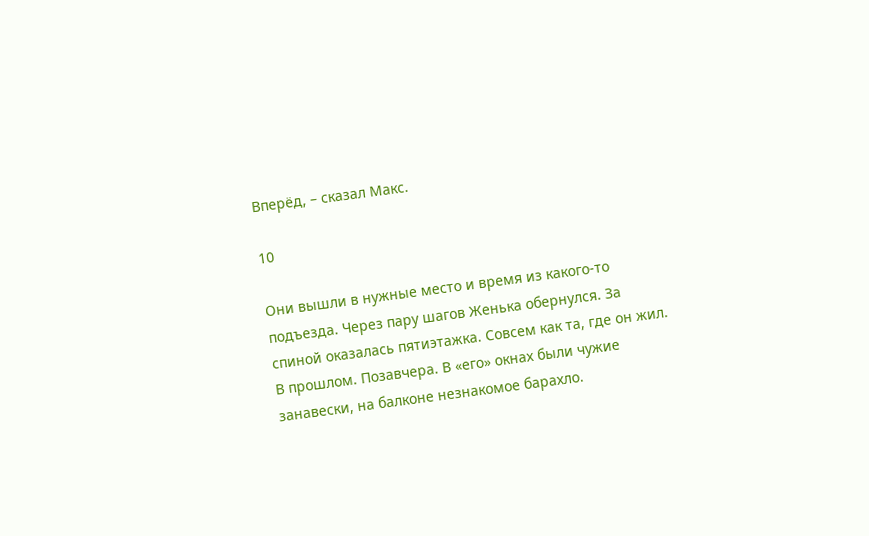Вперёд, – сказал Макс.

10

Они вышли в нужные место и время из какого-то подъезда. Через пару шагов Женька обернулся. За спиной оказалась пятиэтажка. Совсем как та, где он жил. В прошлом. Позавчера. В «его» окнах были чужие занавески, на балконе незнакомое барахло.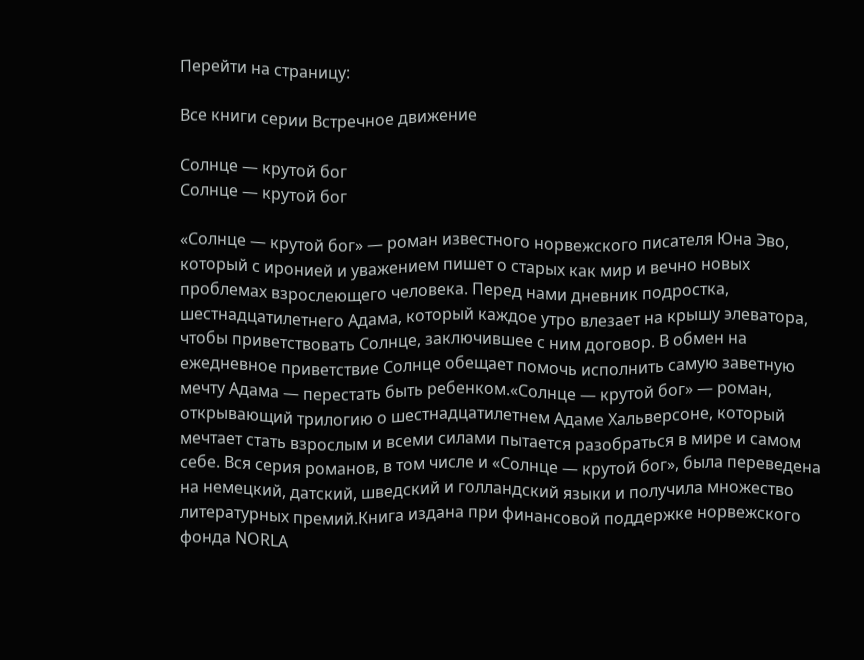Перейти на страницу:

Все книги серии Встречное движение

Солнце — крутой бог
Солнце — крутой бог

«Солнце — крутой бог» — роман известного норвежского писателя Юна Эво, который с иронией и уважением пишет о старых как мир и вечно новых проблемах взрослеющего человека. Перед нами дневник подростка, шестнадцатилетнего Адама, который каждое утро влезает на крышу элеватора, чтобы приветствовать Солнце, заключившее с ним договор. В обмен на ежедневное приветствие Солнце обещает помочь исполнить самую заветную мечту Адама — перестать быть ребенком.«Солнце — крутой бог» — роман, открывающий трилогию о шестнадцатилетнем Адаме Хальверсоне, который мечтает стать взрослым и всеми силами пытается разобраться в мире и самом себе. Вся серия романов, в том числе и «Солнце — крутой бог», была переведена на немецкий, датский, шведский и голландский языки и получила множество литературных премий.Книга издана при финансовой поддержке норвежского фонда NORLA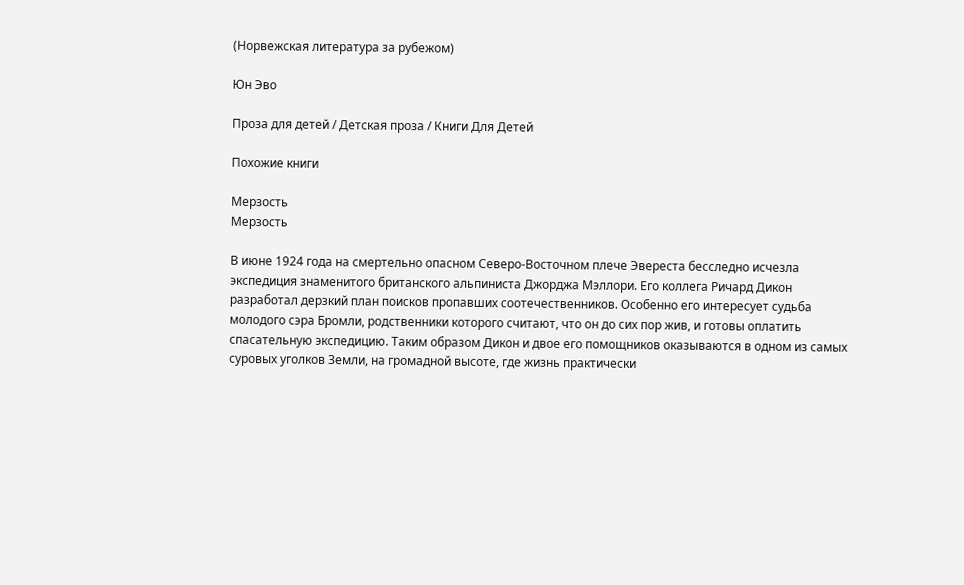(Норвежская литература за рубежом)

Юн Эво

Проза для детей / Детская проза / Книги Для Детей

Похожие книги

Мерзость
Мерзость

В июне 1924 года на смертельно опасном Северо-Восточном плече Эвереста бесследно исчезла экспедиция знаменитого британского альпиниста Джорджа Мэллори. Его коллега Ричард Дикон разработал дерзкий план поисков пропавших соотечественников. Особенно его интересует судьба молодого сэра Бромли, родственники которого считают, что он до сих пор жив, и готовы оплатить спасательную экспедицию. Таким образом Дикон и двое его помощников оказываются в одном из самых суровых уголков Земли, на громадной высоте, где жизнь практически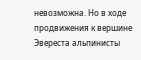невозможна. Но в ходе продвижения к вершине Эвереста альпинисты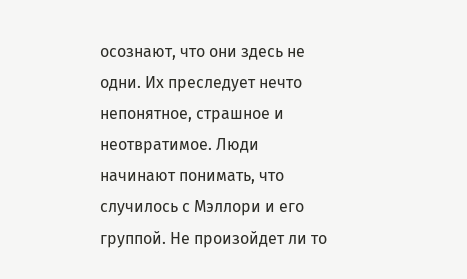осознают, что они здесь не одни. Их преследует нечто непонятное, страшное и неотвратимое. Люди начинают понимать, что случилось с Мэллори и его группой. Не произойдет ли то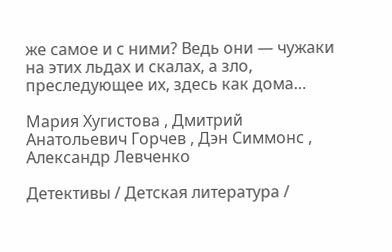же самое и с ними? Ведь они — чужаки на этих льдах и скалах, а зло, преследующее их, здесь как дома…

Мария Хугистова , Дмитрий Анатольевич Горчев , Дэн Симмонс , Александр Левченко

Детективы / Детская литература /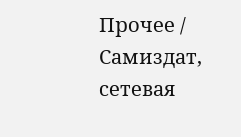Прочее / Самиздат, сетевая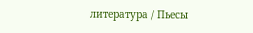литература / Пьесы